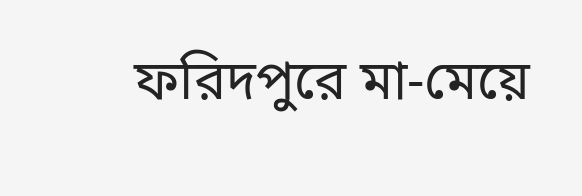ফরিদপুরে মা-মেয়ে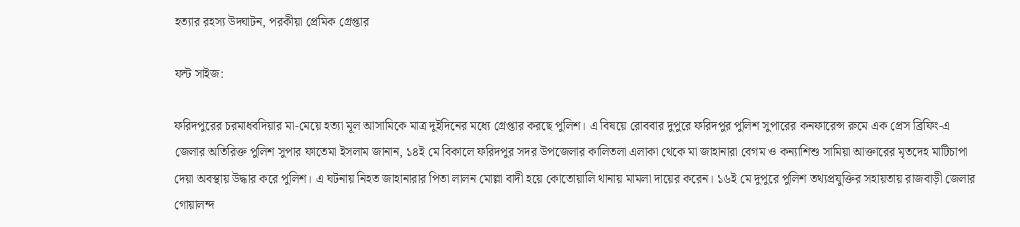হত্যার রহস্য উদ্ঘাটন, পরকীয়া প্রেমিক গ্রেপ্তার

ফন্ট সাইজ:

ফরিদপুরের চরমাধবদিয়ার মা-মেয়ে হত্যা মূল আসামিকে মাত্র দুইদিনের মধ্যে গ্রেপ্তার করছে পুলিশ। এ বিষয়ে রোববার দুপুরে ফরিদপুর পুলিশ সুপারের কনফারেন্স রুমে এক প্রেস ব্রিফিং-এ জেলার অতিরিক্ত পুলিশ সুপার ফাতেমা ইসলাম জানান, ১৪ই মে বিকালে ফরিদপুর সদর উপজেলার কালিতলা এলাকা থেকে মা জাহানারা বেগম ও কন্যাশিশু সামিয়া আক্তারের মৃতদেহ মাটিচাপা দেয়া অবস্থায় উদ্ধার করে পুলিশ। এ ঘটনায় নিহত জাহানারার পিতা লালন মোল্লা বাদী হয়ে কোতোয়ালি থানায় মামলা দায়ের করেন। ১৬ই মে দুপুরে পুলিশ তথ্যপ্রযুক্তির সহায়তায় রাজবাড়ী জেলার গোয়ালন্দ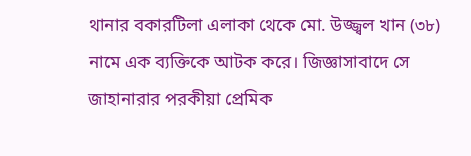থানার বকারটিলা এলাকা থেকে মো. উজ্জ্বল খান (৩৮) নামে এক ব্যক্তিকে আটক করে। জিজ্ঞাসাবাদে সে জাহানারার পরকীয়া প্রেমিক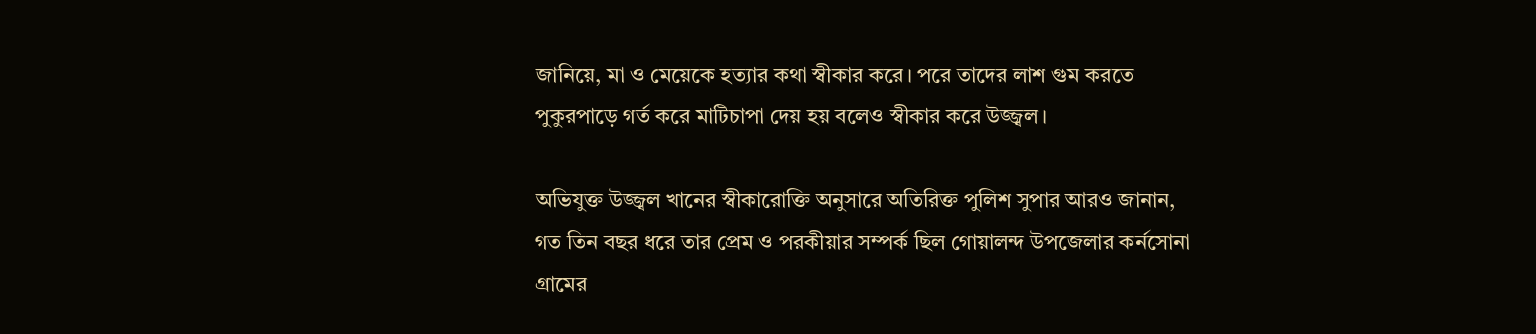জানিয়ে, মা ও মেয়েকে হত্যার কথা স্বীকার করে। পরে তাদের লাশ গুম করতে পুকুরপাড়ে গর্ত করে মাটিচাপা দেয় হয় বলেও স্বীকার করে উজ্জ্বল।

অভিযুক্ত উজ্জ্বল খানের স্বীকারোক্তি অনুসারে অতিরিক্ত পুলিশ সুপার আরও জানান, গত তিন বছর ধরে তার প্রেম ও পরকীয়ার সম্পর্ক ছিল গোয়ালন্দ উপজেলার কর্নসোনা গ্রামের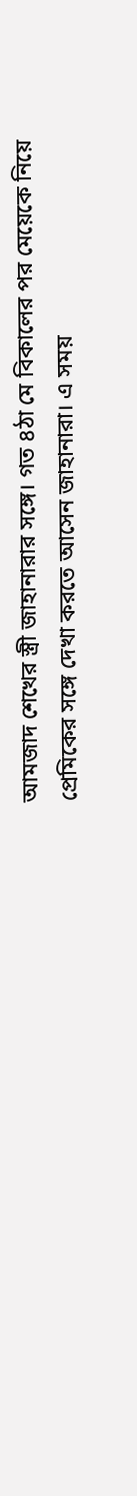আমজাদ শেখের স্ত্রী জাহানারার সঙ্গে। গত ৪ঠা মে বিকালের পর মেয়েকে নিয়ে প্রেমিকের সঙ্গে দেখা করতে আসেন জাহানারা। এ সময়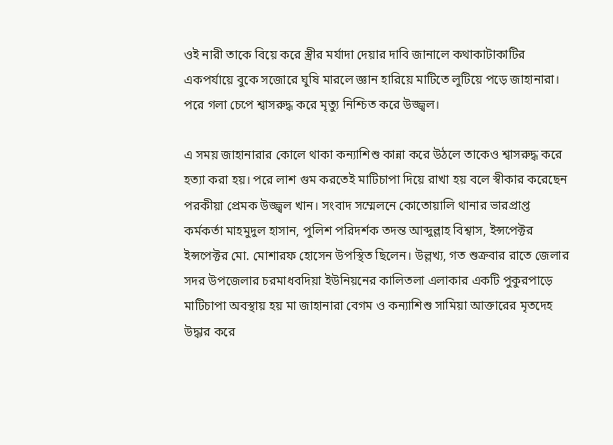ওই নারী তাকে বিয়ে করে স্ত্রীর মর্যাদা দেয়ার দাবি জানালে কথাকাটাকাটির একপর্যায়ে বুকে সজোরে ঘুষি মারলে জ্ঞান হারিয়ে মাটিতে লুটিয়ে পড়ে জাহানারা। পরে গলা চেপে শ্বাসরুদ্ধ করে মৃত্যু নিশ্চিত করে উজ্জ্বল।

এ সময় জাহানারার কোলে থাকা কন্যাশিশু কান্না করে উঠলে তাকেও শ্বাসরুদ্ধ করে হত্যা করা হয়। পরে লাশ গুম করতেই মাটিচাপা দিয়ে রাখা হয় বলে স্বীকার করেছেন পরকীয়া প্রেমক উজ্জ্বল খান। সংবাদ সম্মেলনে কোতোয়ালি থানার ভারপ্রাপ্ত কর্মকর্তা মাহমুদুল হাসান, পুলিশ পরিদর্শক তদন্ত আব্দুল্লাহ বিশ্বাস, ইন্সপেক্টর ইন্সপেক্টর মো. মোশারফ হোসেন উপস্থিত ছিলেন। উল্লখ্য, গত শুক্রবার রাতে জেলার সদর উপজেলার চরমাধবদিয়া ইউনিয়নের কালিতলা এলাকার একটি পুকুরপাড়ে মাটিচাপা অবস্থায় হয় মা জাহানারা বেগম ও কন্যাশিশু সামিয়া আক্তারের মৃতদেহ উদ্ধার করে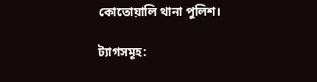কোতোয়ালি থানা পুলিশ।

ট্যাগসমূহ: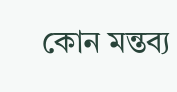কোন মন্তব্য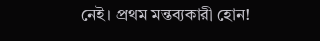নেই। প্রথম মন্তব্যকারী হোন!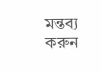মন্তব্য করুন